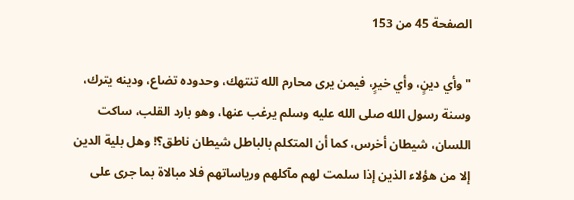الصفحة 45 من 153

"وأي دينٍ، وأي خيرٍ، فيمن يرى محارم الله تنتهك، وحدوده تضاع، ودينه يترك، وسنة رسول الله صلى الله عليه وسلم يرغب عنها، وهو بارد القلب، ساكت اللسان، شيطان أخرس، كما أن المتكلم بالباطل شيطان ناطق؟! وهل بلية الدين إلا من هؤلاء الذين إذا سلمت لهم مآكلهم ورياساتهم فلا مبالاة بما جرى على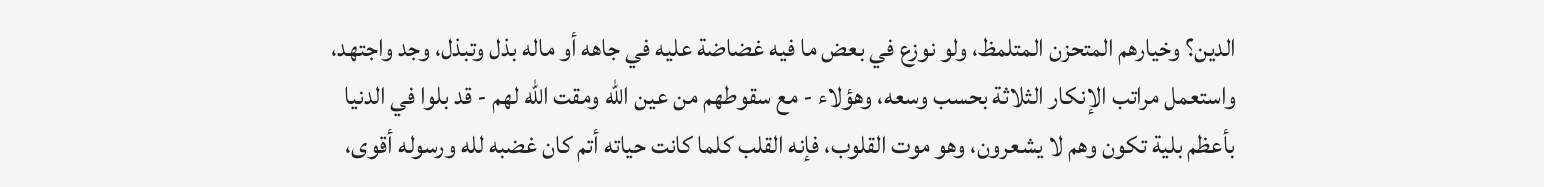الدين؟ وخيارهم المتحزن المتلمظ، ولو نوزع في بعض ما فيه غضاضة عليه في جاهه أو ماله بذل وتبذل، وجد واجتهد، واستعمل مراتب الإنكار الثلاثة بحسب وسعه، وهؤلاء - مع سقوطهم من عين الله ومقت الله لهم - قد بلوا في الدنيا بأعظم بلية تكون وهم لا يشعرون، وهو موت القلوب، فإنه القلب كلما كانت حياته أتم كان غضبه لله ورسوله أقوى،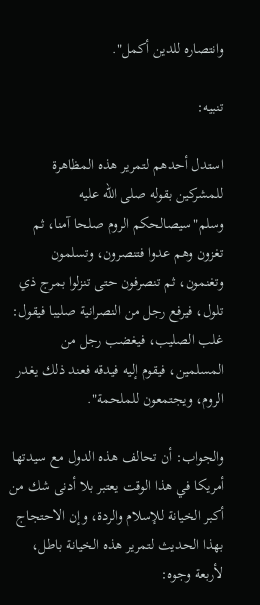وانتصاره للدين أكمل".

تنبيه:

استدل أحدهم لتمرير هذه المظاهرة للمشركين بقوله صلى الله عليه وسلم"سيصالحكم الروم صلحا آمنا، ثم تغزون وهم عدوا فتنصرون، وتسلمون وتغنمون، ثم تنصرفون حتى تنزلوا بمرج ذي تلول، فيرفع رجل من النصرانية صليبا فيقول: غلب الصليب، فيغضب رجل من المسلمين، فيقوم إليه فيدقه فعند ذلك يغدر الروم، ويجتمعون للملحمة".

والجواب: أن تحالف هذه الدول مع سيدتها أمريكا في هذا الوقت يعتبر بلا أدنى شك من أكبر الخيانة للإسلام والردة، وإن الاحتجاج بهذا الحديث لتمرير هذه الخيانة باطل، لأربعة وجوه: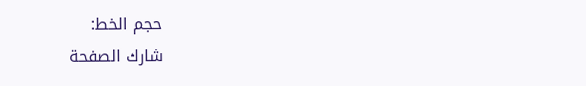حجم الخط:
شارك الصفحة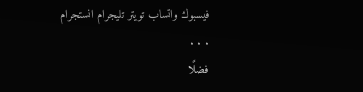فيسبوك واتساب تويتر تليجرام انستجرام
. . .
فضلًا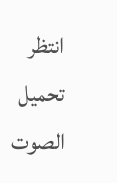انتظر تحميل الصوت